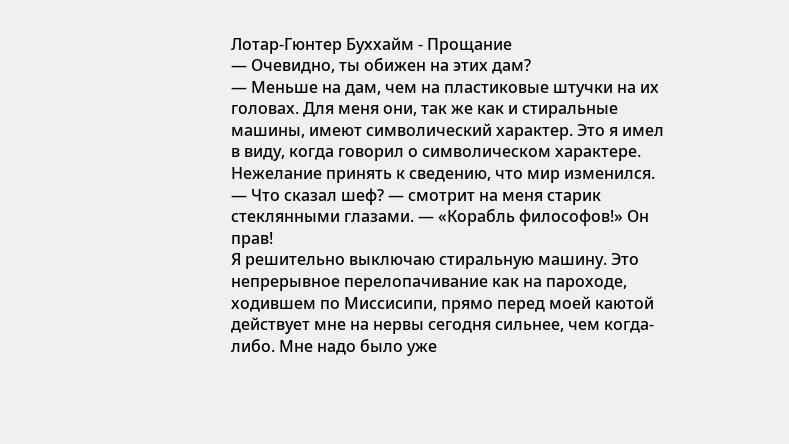Лотар-Гюнтер Буххайм - Прощание
— Очевидно, ты обижен на этих дам?
— Меньше на дам, чем на пластиковые штучки на их головах. Для меня они, так же как и стиральные машины, имеют символический характер. Это я имел в виду, когда говорил о символическом характере. Нежелание принять к сведению, что мир изменился.
— Что сказал шеф? — смотрит на меня старик стеклянными глазами. — «Корабль философов!» Он прав!
Я решительно выключаю стиральную машину. Это непрерывное перелопачивание как на пароходе, ходившем по Миссисипи, прямо перед моей каютой действует мне на нервы сегодня сильнее, чем когда-либо. Мне надо было уже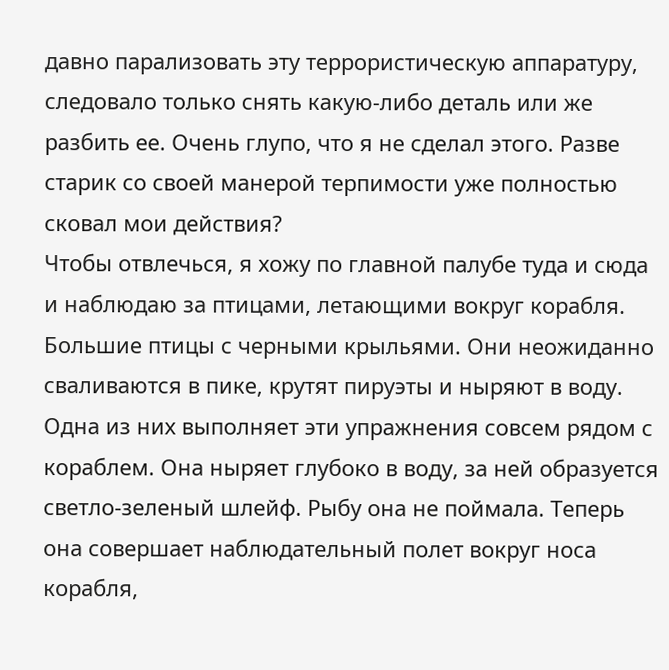давно парализовать эту террористическую аппаратуру, следовало только снять какую-либо деталь или же разбить ее. Очень глупо, что я не сделал этого. Разве старик со своей манерой терпимости уже полностью сковал мои действия?
Чтобы отвлечься, я хожу по главной палубе туда и сюда и наблюдаю за птицами, летающими вокруг корабля. Большие птицы с черными крыльями. Они неожиданно сваливаются в пике, крутят пируэты и ныряют в воду. Одна из них выполняет эти упражнения совсем рядом с кораблем. Она ныряет глубоко в воду, за ней образуется светло-зеленый шлейф. Рыбу она не поймала. Теперь она совершает наблюдательный полет вокруг носа корабля,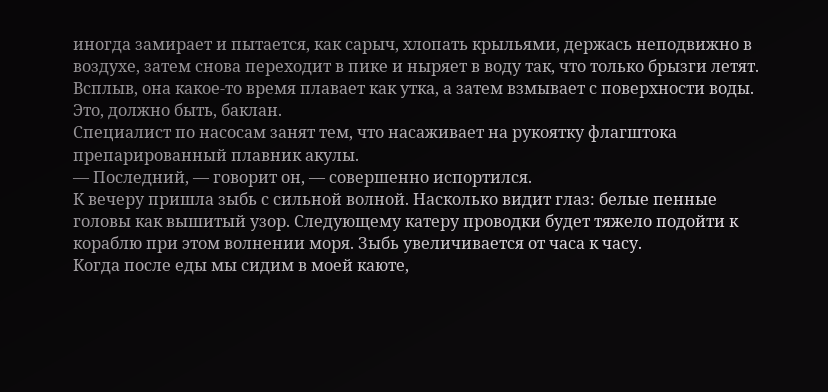иногда замирает и пытается, как сарыч, хлопать крыльями, держась неподвижно в воздухе, затем снова переходит в пике и ныряет в воду так, что только брызги летят. Всплыв, она какое-то время плавает как утка, а затем взмывает с поверхности воды. Это, должно быть, баклан.
Специалист по насосам занят тем, что насаживает на рукоятку флагштока препарированный плавник акулы.
— Последний, — говорит он, — совершенно испортился.
К вечеру пришла зыбь с сильной волной. Насколько видит глаз: белые пенные головы как вышитый узор. Следующему катеру проводки будет тяжело подойти к кораблю при этом волнении моря. Зыбь увеличивается от часа к часу.
Когда после еды мы сидим в моей каюте,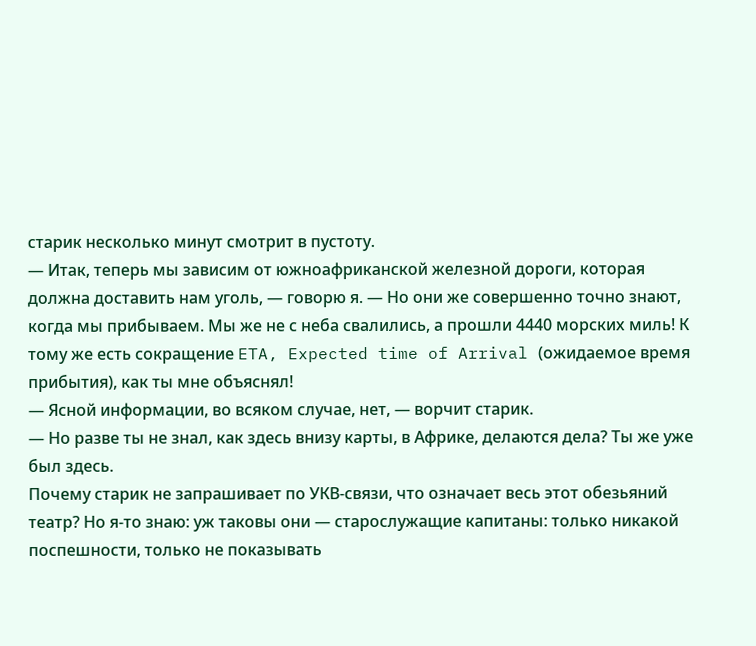старик несколько минут смотрит в пустоту.
— Итак, теперь мы зависим от южноафриканской железной дороги, которая должна доставить нам уголь, — говорю я. — Но они же совершенно точно знают, когда мы прибываем. Мы же не с неба свалились, а прошли 4440 морских миль! К тому же есть сокращение ETA, Expected time of Arrival (ожидаемое время прибытия), как ты мне объяснял!
— Ясной информации, во всяком случае, нет, — ворчит старик.
— Но разве ты не знал, как здесь внизу карты, в Африке, делаются дела? Ты же уже был здесь.
Почему старик не запрашивает по УКВ-связи, что означает весь этот обезьяний театр? Но я-то знаю: уж таковы они — старослужащие капитаны: только никакой поспешности, только не показывать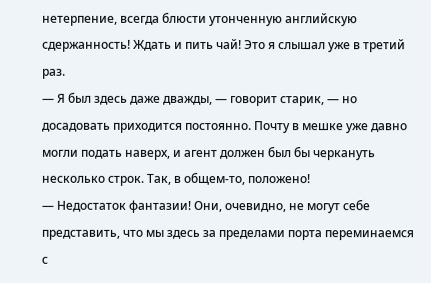нетерпение, всегда блюсти утонченную английскую сдержанность! Ждать и пить чай! Это я слышал уже в третий раз.
— Я был здесь даже дважды, — говорит старик, — но досадовать приходится постоянно. Почту в мешке уже давно могли подать наверх, и агент должен был бы черкануть несколько строк. Так, в общем-то, положено!
— Недостаток фантазии! Они, очевидно, не могут себе представить, что мы здесь за пределами порта переминаемся с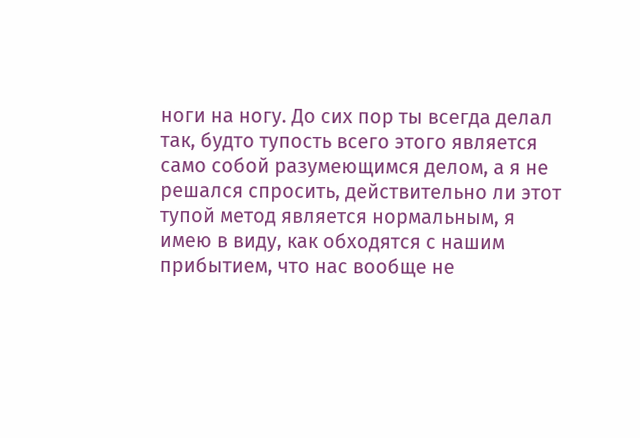ноги на ногу. До сих пор ты всегда делал так, будто тупость всего этого является само собой разумеющимся делом, а я не решался спросить, действительно ли этот тупой метод является нормальным, я имею в виду, как обходятся с нашим прибытием, что нас вообще не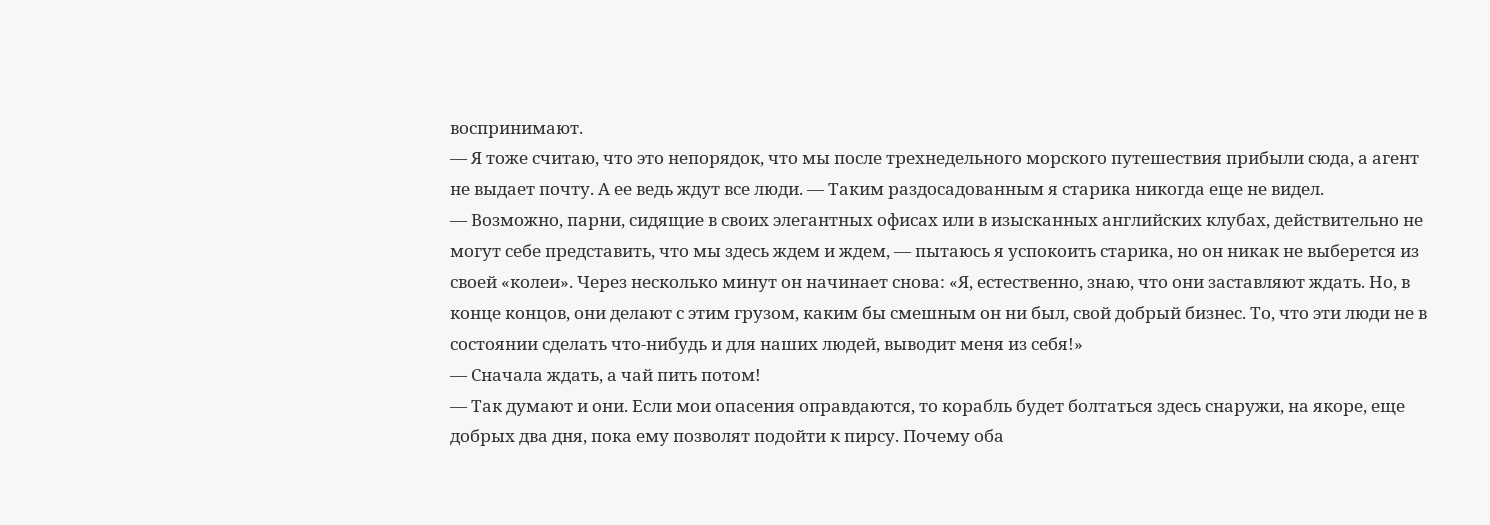воспринимают.
— Я тоже считаю, что это непорядок, что мы после трехнедельного морского путешествия прибыли сюда, а агент не выдает почту. А ее ведь ждут все люди. — Таким раздосадованным я старика никогда еще не видел.
— Возможно, парни, сидящие в своих элегантных офисах или в изысканных английских клубах, действительно не могут себе представить, что мы здесь ждем и ждем, — пытаюсь я успокоить старика, но он никак не выберется из своей «колеи». Через несколько минут он начинает снова: «Я, естественно, знаю, что они заставляют ждать. Но, в конце концов, они делают с этим грузом, каким бы смешным он ни был, свой добрый бизнес. То, что эти люди не в состоянии сделать что-нибудь и для наших людей, выводит меня из себя!»
— Сначала ждать, а чай пить потом!
— Так думают и они. Если мои опасения оправдаются, то корабль будет болтаться здесь снаружи, на якоре, еще добрых два дня, пока ему позволят подойти к пирсу. Почему оба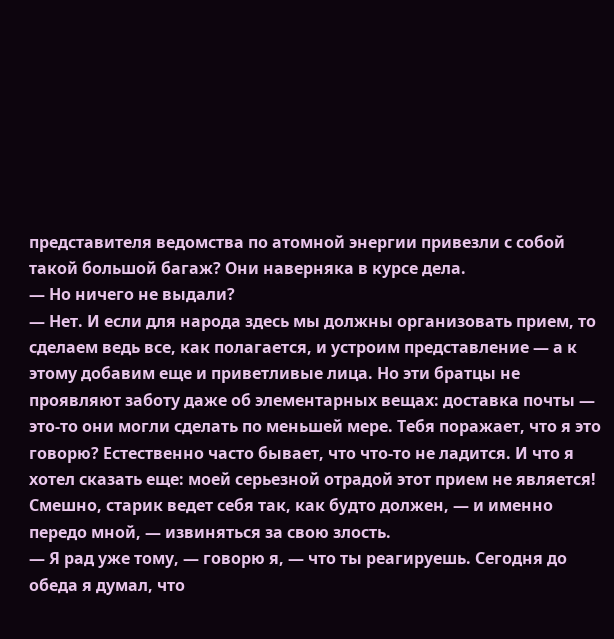представителя ведомства по атомной энергии привезли с собой такой большой багаж? Они наверняка в курсе дела.
— Но ничего не выдали?
— Нет. И если для народа здесь мы должны организовать прием, то сделаем ведь все, как полагается, и устроим представление — а к этому добавим еще и приветливые лица. Но эти братцы не проявляют заботу даже об элементарных вещах: доставка почты — это-то они могли сделать по меньшей мере. Тебя поражает, что я это говорю? Естественно часто бывает, что что-то не ладится. И что я хотел сказать еще: моей серьезной отрадой этот прием не является!
Смешно, старик ведет себя так, как будто должен, — и именно передо мной, — извиняться за свою злость.
— Я рад уже тому, — говорю я, — что ты реагируешь. Сегодня до обеда я думал, что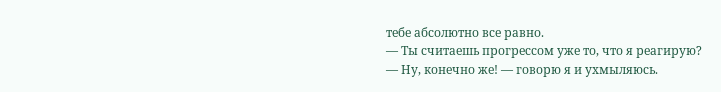тебе абсолютно все равно.
— Ты считаешь прогрессом уже то, что я реагирую?
— Ну, конечно же! — говорю я и ухмыляюсь.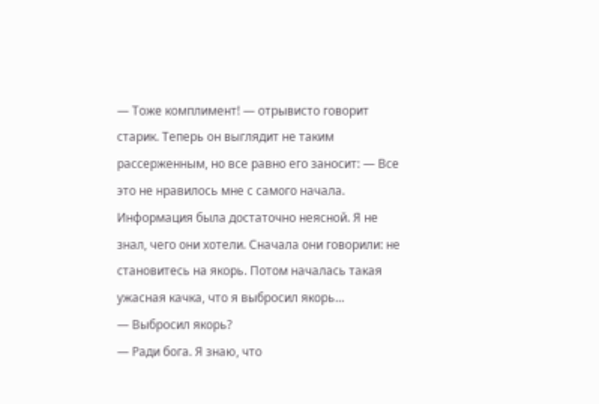— Тоже комплимент! — отрывисто говорит старик. Теперь он выглядит не таким рассерженным, но все равно его заносит: — Все это не нравилось мне с самого начала. Информация была достаточно неясной. Я не знал, чего они хотели. Сначала они говорили: не становитесь на якорь. Потом началась такая ужасная качка, что я выбросил якорь…
— Выбросил якорь?
— Ради бога. Я знаю, что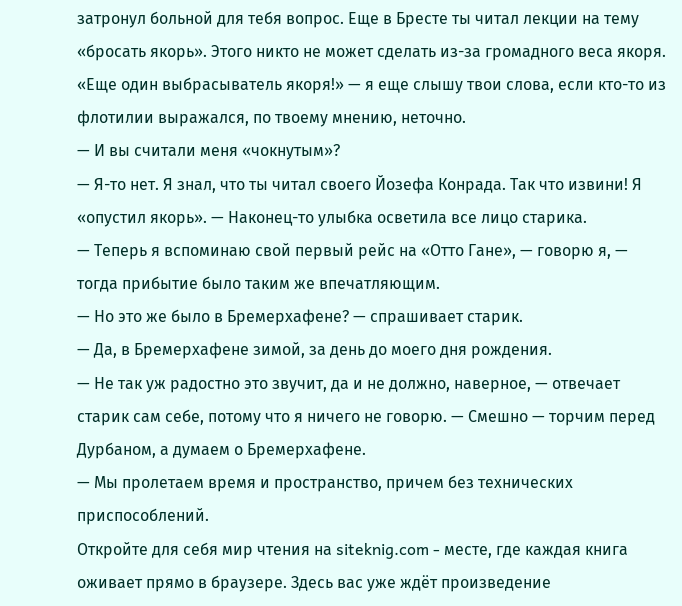затронул больной для тебя вопрос. Еще в Бресте ты читал лекции на тему «бросать якорь». Этого никто не может сделать из-за громадного веса якоря. «Еще один выбрасыватель якоря!» — я еще слышу твои слова, если кто-то из флотилии выражался, по твоему мнению, неточно.
— И вы считали меня «чокнутым»?
— Я-то нет. Я знал, что ты читал своего Йозефа Конрада. Так что извини! Я «опустил якорь». — Наконец-то улыбка осветила все лицо старика.
— Теперь я вспоминаю свой первый рейс на «Отто Гане», — говорю я, — тогда прибытие было таким же впечатляющим.
— Но это же было в Бремерхафене? — спрашивает старик.
— Да, в Бремерхафене зимой, за день до моего дня рождения.
— Не так уж радостно это звучит, да и не должно, наверное, — отвечает старик сам себе, потому что я ничего не говорю. — Смешно — торчим перед Дурбаном, а думаем о Бремерхафене.
— Мы пролетаем время и пространство, причем без технических приспособлений.
Откройте для себя мир чтения на siteknig.com - месте, где каждая книга оживает прямо в браузере. Здесь вас уже ждёт произведение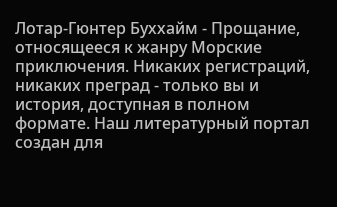Лотар-Гюнтер Буххайм - Прощание, относящееся к жанру Морские приключения. Никаких регистраций, никаких преград - только вы и история, доступная в полном формате. Наш литературный портал создан для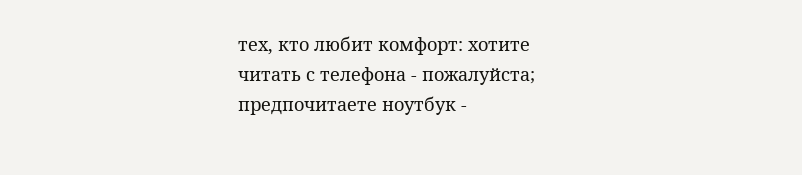тех, кто любит комфорт: хотите читать с телефона - пожалуйста; предпочитаете ноутбук -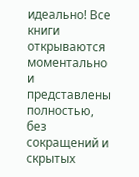идеально! Все книги открываются моментально и представлены полностью, без сокращений и скрытых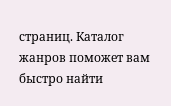страниц. Каталог жанров поможет вам быстро найти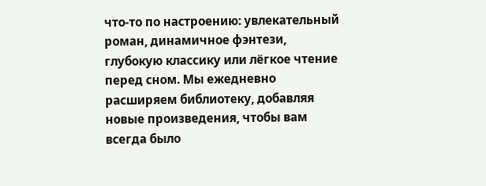что-то по настроению: увлекательный роман, динамичное фэнтези, глубокую классику или лёгкое чтение перед сном. Мы ежедневно расширяем библиотеку, добавляя новые произведения, чтобы вам всегда было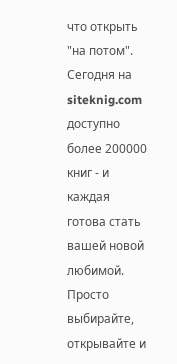что открыть "на потом". Сегодня на siteknig.com доступно более 200000 книг - и каждая готова стать вашей новой любимой. Просто выбирайте, открывайте и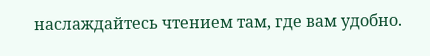наслаждайтесь чтением там, где вам удобно.